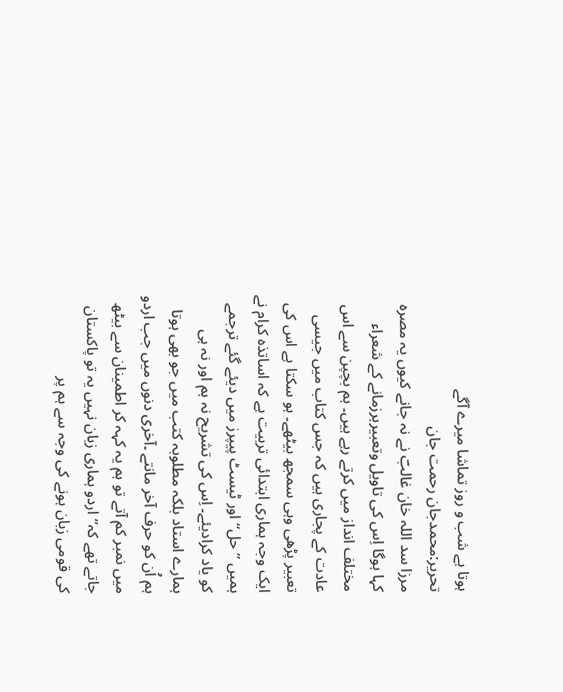ہوتا ہے شب و روز تماشا میرے آگے
تحریر:محمدجان رحمت جان
مرزا سد اللہ خان غالبؔ نے نہ جانے کیوں یہ مصرہ کہا ہوگا اِس کی تاویل وتعبیرہرزمانے کے شعراء مختلف انداز میں کرتے رہے ہیں۔ ہم بچپن سے اس عادت کے پجاری ہیں کہ جس کتاب میں جیسی تعبیر پڑھی وہی سمجھ بیٹھے۔ ہو سکتا ہے اس کی ایک وجہ ہماری ابتدائی تربیت ہے کہ اساتذہ کرام نے ہمیں ’’حل‘‘ اور ٹیسٹ پیپرز میں دیئے گئے ترجمے کو یاد کرادیئے۔ اِس کی تشریح نہ ہم اور نہ ہی ہمارے استاد بلکہ مطلوبہ کتب میں جو بھی ہوتا ہم اُن کو حرف آخر مانتے ۔آخری دنوں میں جب اردو میں نمبر کم آتے تو ہم یہ کہہ کر اطمینان سے بیٹھ جاتے تھے کہ’’اردو ہماری زبان نہیں یہ تو پاکستان کی قومی زبان ہونے کی وجہ سے ہم پر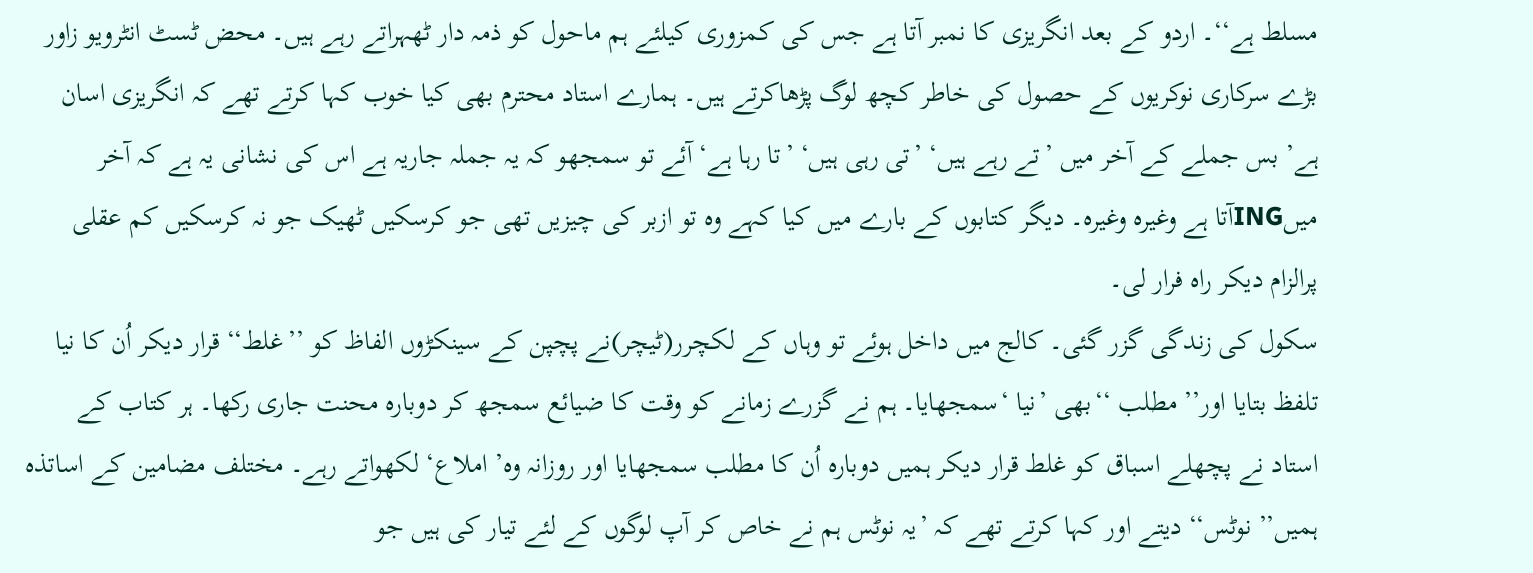مسلط ہے‘‘۔ اردو کے بعد انگریزی کا نمبر آتا ہے جس کی کمزوری کیلئے ہم ماحول کو ذمہ دار ٹھہراتے رہے ہیں۔ محض ٹسٹ انٹرویو زاور بڑے سرکاری نوکریوں کے حصول کی خاطر کچھ لوگ پڑھاکرتے ہیں۔ ہمارے استاد محترم بھی کیا خوب کہا کرتے تھے کہ انگریزی اسان ہے’ بس جملے کے آخر میں ’تے رہے ہیں‘ ’تی رہی ہیں‘ ’تا رہا ہے‘ آئے تو سمجھو کہ یہ جملہ جاریہ ہے اس کی نشانی یہ ہے کہ آخر میںINGآتا ہے وغیرہ وغیرہ۔ دیگر کتابوں کے بارے میں کیا کہے وہ تو ازبر کی چیزیں تھی جو کرسکیں ٹھیک جو نہ کرسکیں کم عقلی پرالزام دیکر راہ فرار لی۔
سکول کی زندگی گزر گئی۔ کالج میں داخل ہوئے تو وہاں کے لکچرر(ٹیچر)نے پچپن کے سینکڑوں الفاظ کو ’’غلط‘‘ قرار دیکر اُن کا نیا تلفظ بتایا اور’’ مطلب ‘‘بھی ’نیا ‘سمجھایا۔ ہم نے گزرے زمانے کو وقت کا ضیائع سمجھ کر دوبارہ محنت جاری رکھا۔ ہر کتاب کے استاد نے پچھلے اسباق کو غلط قرار دیکر ہمیں دوبارہ اُن کا مطلب سمجھایا اور روزانہ وہ’ املاع‘ لکھواتے رہے۔ مختلف مضامین کے اساتذہ ہمیں’’ نوٹس‘‘ دیتے اور کہا کرتے تھے کہ ’یہ نوٹس ہم نے خاص کر آپ لوگوں کے لئے تیار کی ہیں جو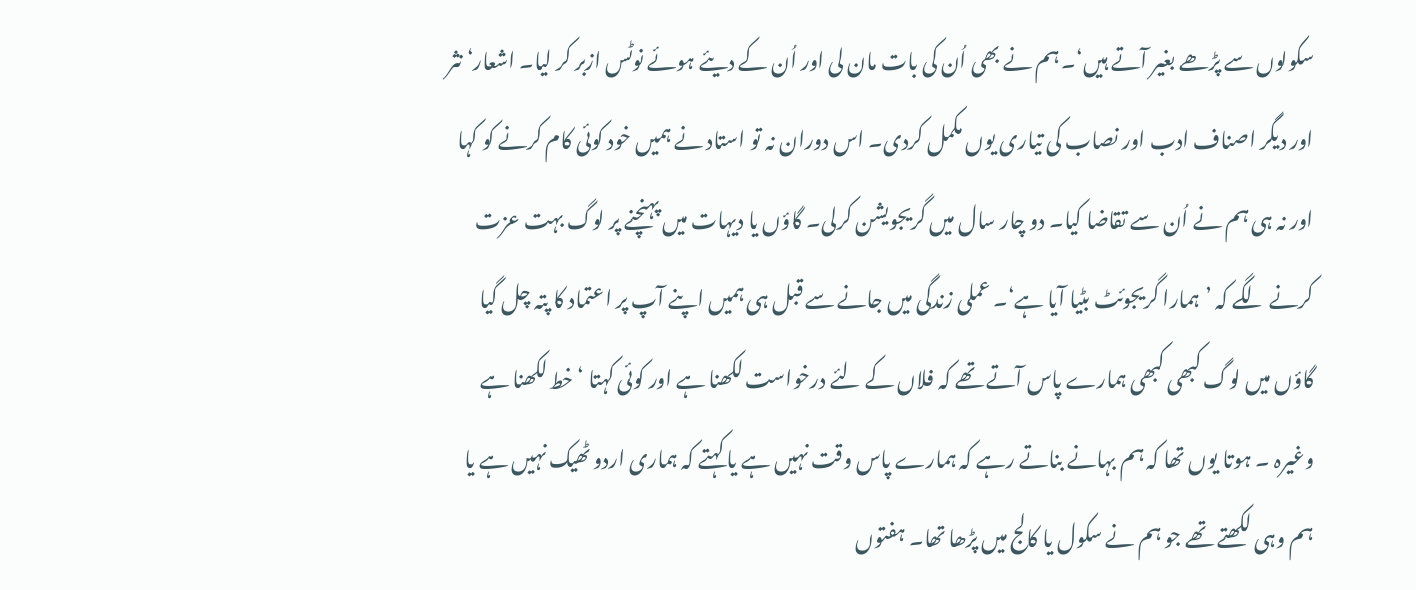سکولوں سے پڑھے بغیر آتے ہیں‘۔ ہم نے بھی اُن کی بات مان لی اور اُن کے دیئے ہوئے نوٹس ازبر کر لیا۔ اشعار‘ نثر اور دیگر اصناف ادب اور نصاب کی تیاری یوں مکمل کردی۔ اس دوران نہ تو استاد نے ہمیں خود کوئی کام کرنے کو کہا اور نہ ہی ہم نے اُن سے تقاضا کیا۔ دو چار سال میں گریجویشن کرلی۔ گاؤں یا دیہات میں پہنچنے پر لوگ بہت عزت کرنے لگے کہ ’ہمارا گریجوئٹ بٹیا آیا ہے‘۔ عملی زندگی میں جانے سے قبل ہی ہمیں اپنے آپ پر اعتماد کا پتہ چل گیا گاؤں میں لوگ کبھی کبھی ہمارے پاس آتے تھے کہ فلاں کے لئے درخواست لکھنا ہے اور کوئی کہتا ‘ خط لکھنا ہے وغیرہ ۔ ہوتا یوں تھا کہ ہم بہانے بناتے رہے کہ ہمارے پاس وقت نہیں ہے یا کہتے کہ ہماری اردو ٹھیک نہیں ہے یا ہم وہی لکھتے تھے جو ہم نے سکول یا کالج میں پڑھا تھا۔ ہفتوں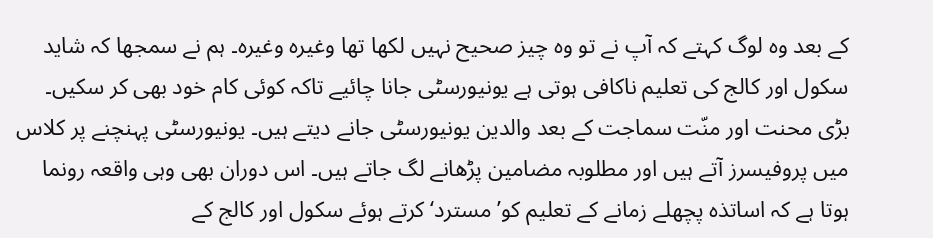کے بعد وہ لوگ کہتے کہ آپ نے تو وہ چیز صحیح نہیں لکھا تھا وغیرہ وغیرہ۔ ہم نے سمجھا کہ شاید سکول اور کالج کی تعلیم ناکافی ہوتی ہے یونیورسٹی جانا چائیے تاکہ کوئی کام خود بھی کر سکیں۔ بڑی محنت اور منّت سماجت کے بعد والدین یونیورسٹی جانے دیتے ہیں۔ یونیورسٹی پہنچنے پر کلاس میں پروفیسرز آتے ہیں اور مطلوبہ مضامین پڑھانے لگ جاتے ہیں۔ اس دوران بھی وہی واقعہ رونما ہوتا ہے کہ اساتذہ پچھلے زمانے کے تعلیم کو’ مسترد‘ کرتے ہوئے سکول اور کالج کے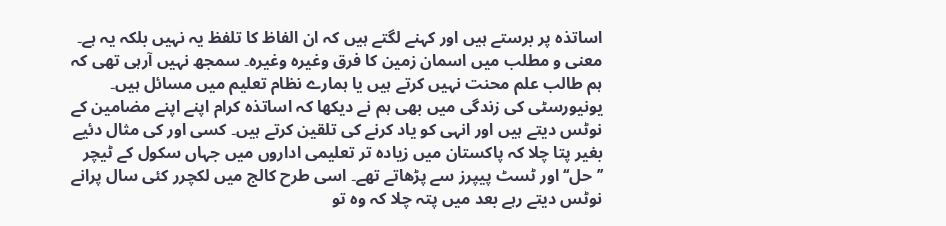اساتذہ پر برستے ہیں اور کہنے لگتے ہیں کہ ان الفاظ کا تلفظ یہ نہیں بلکہ یہ ہے۔ معنی و مطلب میں اسمان زمین کا فرق وغیرہ وغیرہ۔ سمجھ نہیں آرہی تھی کہ ہم طالب علم محنت نہیں کرتے ہیں یا ہمارے نظام تعلیم میں مسائل ہیں۔
یونیورسٹی کی زندگی میں بھی ہم نے دیکھا کہ اساتذہ کرام اپنے اپنے مضامین کے نوٹس دیتے ہیں اور انہی کو یاد کرنے کی تلقین کرتے ہیں۔ کسی اور کی مثال دئیے بغیر پتا چلا کہ پاکستان میں زیادہ تر تعلیمی اداروں میں جہاں سکول کے ٹیچر ’’حل‘‘ اور ٹسٹ پیپرز سے پڑھاتے تھے۔ اسی طرح کالج میں لکچرر کئی سال پرانے نوٹس دیتے رہے بعد میں پتہ چلا کہ وہ تو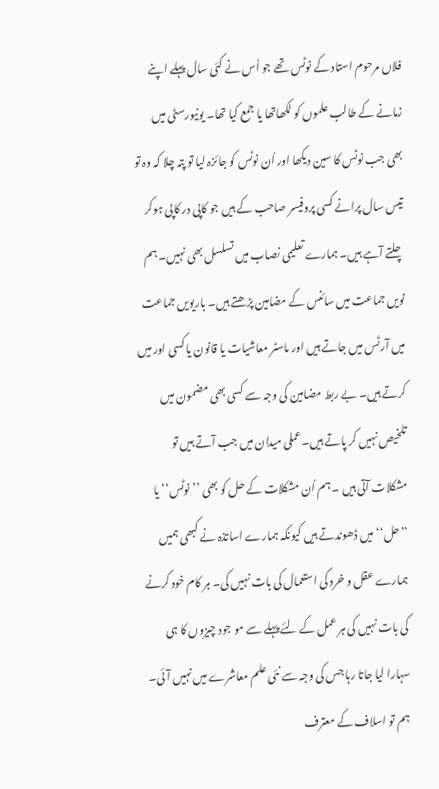فلاں مرحوم استاد کے نوٹس تھے جو اُس نے کئی سال پہلے اپنے زمانے کے طالب علموں کو لکھاتھا یا جمع کیا تھا۔ یونیورسٹی میں بھی جب نوٹس کا سین دیکھا اور اُن نوٹس کو جائزہ لیا تو پتہ چلا کہ وہ تو تیس سال پرانے کسی پروفیسر صاحب کے ہیں جو کاپی در کاپی ہوکر چلتے آہے ہیں۔ ہمارے تعلیمی نصاب میں تسلسل بھی نہیں۔ ہم نویں جماعت میں سائنس کے مضامین پڑھتے ہیں۔ باریویں جماعت میں آرٹس میں جاتے ہیں اور ماسٹر معاشیات یا قانون یا کسی اور میں کرتے ہیں۔ بے ربط مضامین کی وجہ سے کسی بھی مضمون میں تلخیص نہیں کر پاتے ہیں۔عملی میدان میں جب آتے ہیں تو مشکلات آتی ہیں ۔ ہم اُن مشکلات کے حل کو بھی ’’نوٹس‘‘ یا ’’حل‘‘ میں ڈھوندتے ہیں کیونکہ ہمارے اساتذہ نے کبھی ہمیں ہمارے عقل و خرد کی استعمال کی بات نہیں کی۔ ہر کام خود کرنے کی بات نہیں کی ہر عمل کے لئے پہلے سے مو جود چیزوں کا ہی سہارا لیا جاتا رہا جس کی وجہ سے نئی علم معاشرے میں نہیں آئی۔
ہم تو اسلاف کے معترف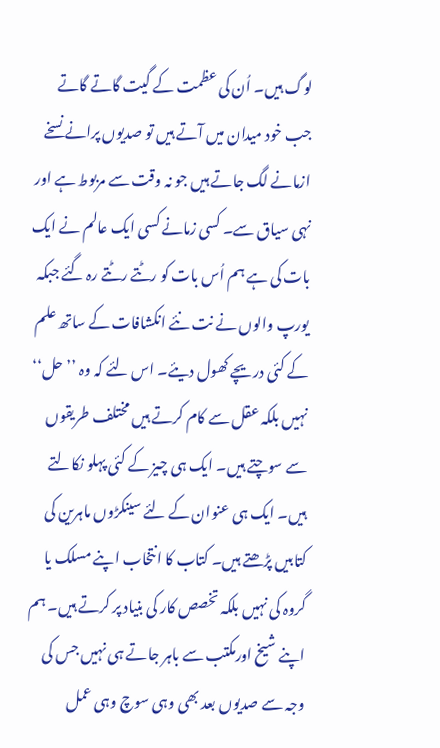لوگ ہیں۔ اُن کی عظمت کے گیت گاتے گاتے جب خود میدان میں آتے ہیں تو صدیوں پرانے نسخے ازمانے لگ جاتے ہیں جو نہ وقت سے مربوط ہے اور نہی سیاق سے۔ کسی زمانے کسی ایک عالم نے ایک بات کی ہے ہم اُس بات کو رٹتے رٹتے رہ گئے جبکہ یورپ والوں نے نت نئے انکشافات کے ساتھ علم کے کئی دریچے کھول دیئے۔ اس لئے کہ وہ ’’حل‘‘ نہیں بلکہ عقل سے کام کرتے ہیں مختلف طریقوں سے سوچتے ہیں۔ ایک ہی چیز کے کئی پہلو نکالتے ہیں۔ ایک ہی عنوان کے لئے سینکڑوں ماہرین کی کتابیں پڑھتے ہیں۔ کتاب کا انتخاب اپنے مسلک یا گروہ کی نہیں بلکہ تخصص کار کی بنیاد پر کرتے ہیں۔ ہم اپنے شیخ اورمکتب سے باہر جاتے ہی نہیں جس کی وجہ سے صدیوں بعد بھی وہی سوچ وہی عمل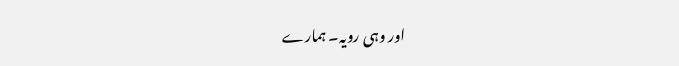اور وہی رویہ۔ ہمارے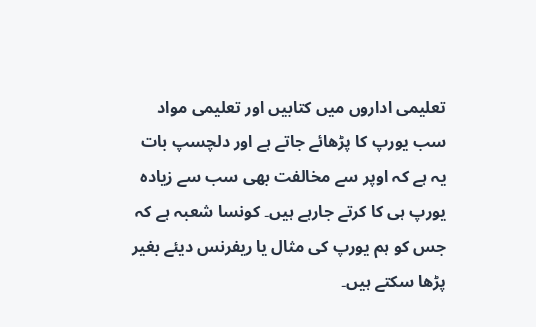تعلیمی اداروں میں کتابیں اور تعلیمی مواد سب یورپ کا پڑھائے جاتے ہے اور دلچسپ بات یہ ہے کہ اوپر سے مخالفت بھی سب سے زیادہ یورپ ہی کا کرتے جارہے ہیں۔ کونسا شعبہ ہے کہ جس کو ہم یورپ کی مثال یا ریفرنس دیئے بغیر پڑھا سکتے ہیں۔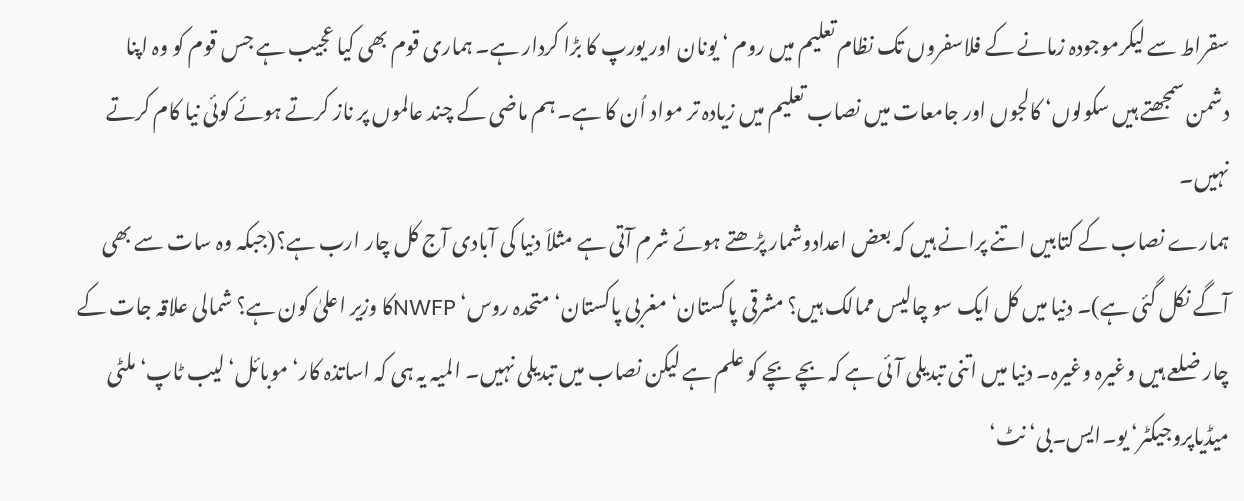سقراط سے لیکرموجودہ زمانے کے فلاسفروں تک نظام تعلیم میں روم ‘ یونان اور یورپ کا بڑا کردار ہے۔ ہماری قوم بھی کیا عجیب ہے جس قوم کو وہ اپنا دشمن سمجھتے ہیں سکولوں‘ کالجوں اور جامعات میں نصاب تعلیم میں زیادہ تر مواد اُن کا ہے۔ ہم ماضی کے چند عالموں پر ناز کرتے ہوئے کوئی نیا کام کرتے نہیں۔
ہمارے نصاب کے کتابیں اتنے پرانے ہیں کہ بعض اعدادوشمار پڑھتے ہوئے شرم آتی ہے مثلاَ دنیا کی آبادی آج کل چار ارب ہے؟(جبکہ وہ سات سے بھی آگے نکل گئی ہے)۔ دنیا میں کل ایک سو چالیس ممالک ہیں؟ مشرقی پاکستان‘ مغربی پاکستان‘ متحدہ روس‘ NWFPکا وزیر اعلیٰ کون ہے؟ شمالی علاقہ جات کے چار ضلعے ہیں وغیرہ وغیرہ۔ دنیا میں اتنی تبدیلی آئی ہے کہ بچے بچے کو علم ہے لیکن نصاب میں تبدیلی نہیں۔ المیہ یہ ہی کہ اساتذہ کار‘ موبائل‘لیب ٹاپ‘ ملٹی میڈیاپروجیکٹر‘ یو۔ایس۔بی‘ نٹ‘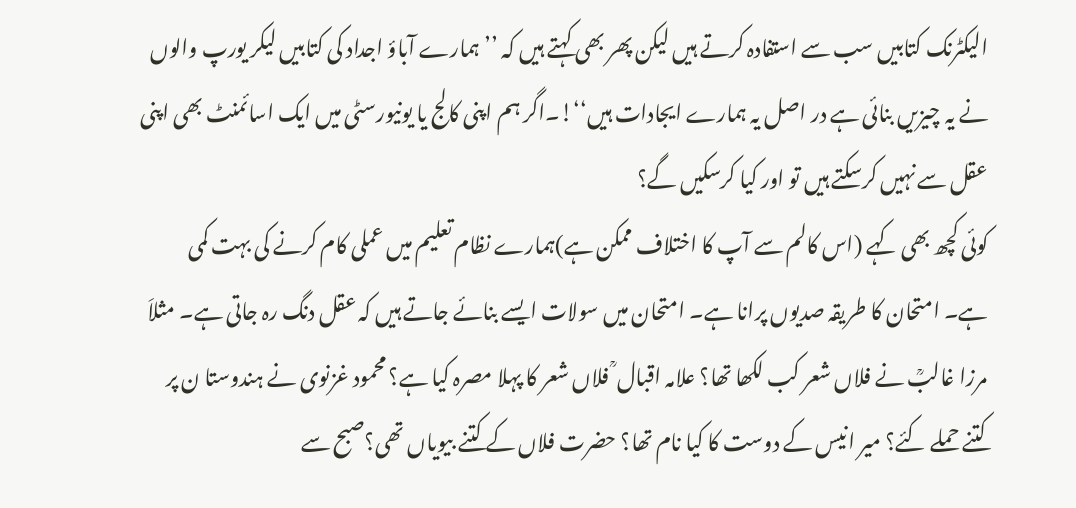الیکٹرنک کتابیں سب سے استفادہ کرتے ہیں لیکن پھر بھی کہتے ہیں کہ ’’ہمارے آباؤ اجداد کی کتابیں لیکر یورپ والوں نے یہ چیزیں بنائی ہے در اصل یہ ہمارے ایجادات ہیں‘‘!۔اگر ہم اپنی کالج یا یونیورسٹی میں ایک اسائمنٹ بھی اپنی عقل سے نہیں کرسکتے ہیں تو اور کیا کرسکیں گے؟
کوئی کچھ بھی کہے (اس کالم سے آپ کا اختلاف ممکن ہے)ہمارے نظام تعلیم میں عملی کام کرنے کی بہت کمی ہے۔ امتحان کا طریقہ صدیوں پرانا ہے۔ امتحان میں سولات ایسے بنائے جاتے ہیں کہ عقل دنگ رہ جاتی ہے۔ مثلاَ مرزا غالبؒ نے فلاں شعر کب لکھا تھا؟ علامہ اقبال ؒ فلاں شعر کا پہلا مصرہ کیا ہے؟ محمود غزنوی نے ہندوستا ن پر کتنے حملے کئے؟ میر انیس کے دوست کا کیا نام تھا؟ حضرت فلاں کے کتنے بیویاں تھی؟صبح سے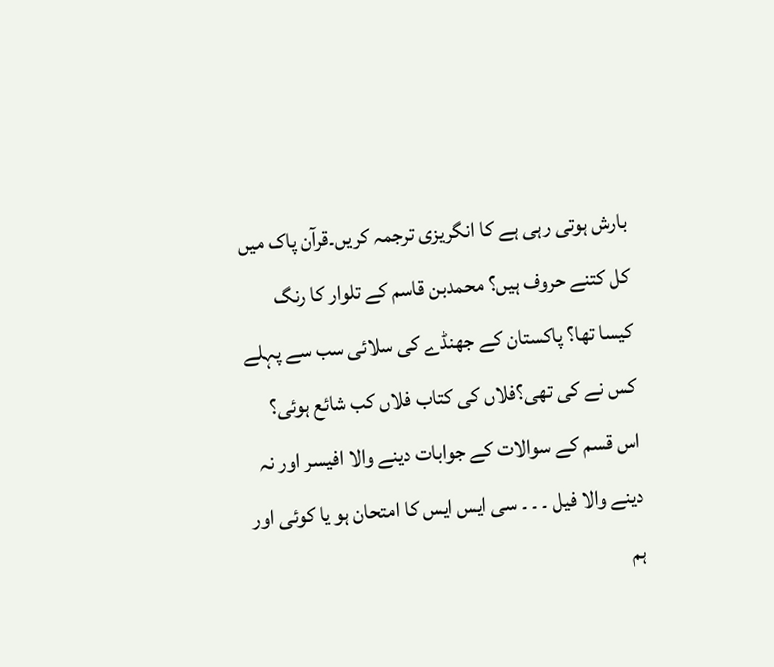بارش ہوتی رہی ہے کا انگریزی ترجمہ کریں۔قرآن پاک میں کل کتنے حروف ہیں؟ محمدبن قاسم کے تلوار کا رنگ کیسا تھا؟ پاکستان کے جھنڈے کی سلائی سب سے پہلے کس نے کی تھی؟فلاں کی کتاب فلاں کب شائع ہوئی؟ اس قسم کے سوالات کے جوابات دینے والا افیسر اور نہ دینے والا فیل ۔ ۔ ۔ سی ایس ایس کا امتحان ہو یا کوئی اور ہم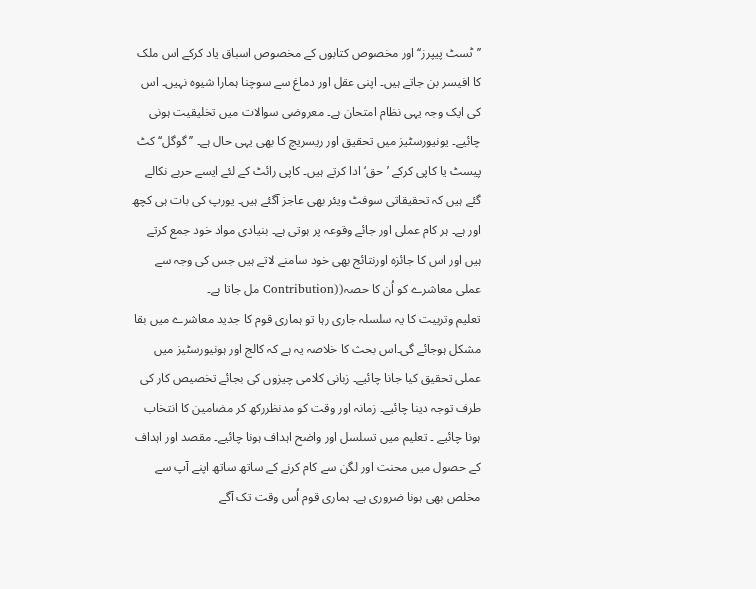’’ٹسٹ پیپرز‘‘ اور مخصوص کتابوں کے مخصوص اسباق یاد کرکے اس ملک کا افیسر بن جاتے ہیں۔ اپنی عقل اور دماغ سے سوچنا ہمارا شیوہ نہیں۔ اس کی ایک وجہ یہی نظام امتحان ہے۔ معروضی سوالات میں تخلیقیت ہونی چائیے۔ یونیورسٹیز میں تحقیق اور ریسریچ کا بھی یہی حال ہے۔ ’’گوگل‘‘ کٹ پیسٹ یا کاپی کرکے ’حق‘ ادا کرتے ہیں۔ کاپی رائٹ کے لئے ایسے حربے نکالے گئے ہیں کہ تحقیقاتی سوفٹ ویئر بھی عاجز آگئے ہیں۔ یورپ کی بات ہی کچھ اور ہے۔ ہر کام عملی اور جائے وقوعہ پر ہوتی ہے۔ بنیادی مواد خود جمع کرتے ہیں اور اس کا جائزہ اورنتائج بھی خود سامنے لاتے ہیں جس کی وجہ سے عملی معاشرے کو اُن کا حصہ((Contribution مل جاتا ہے۔
تعلیم وتربیت کا یہ سلسلہ جاری رہا تو ہماری قوم کا جدید معاشرے میں بقا مشکل ہوجائے گی۔اس بحث کا خلاصہ یہ ہے کہ کالج اور ہونیورسٹیز میں عملی تحقیق کیا جانا چائیے۔ زبانی کلامی چیزوں کی بجائے تخصیص کار کی طرف توجہ دینا چائیے۔ زمانہ اور وقت کو مدنظررکھ کر مضامین کا انتخاب ہونا چائیے ۔ تعلیم میں تسلسل اور واضح اہداف ہونا چائیے۔ مقصد اور اہداف کے حصول میں محنت اور لگن سے کام کرنے کے ساتھ ساتھ اپنے آپ سے مخلص بھی ہونا ضروری ہے۔ ہماری قوم اُس وقت تک آگے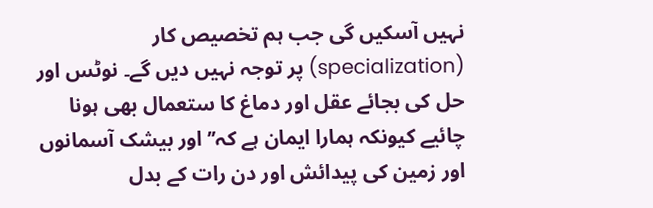نہیں آسکیں گی جب ہم تخصیص کار (specialization) پر توجہ نہیں دیں گے۔ نوٹس اور حل کی بجائے عقل اور دماغ کا ستعمال بھی ہونا چائیے کیونکہ ہمارا ایمان ہے کہ’’اور بیشک آسمانوں اور زمین کی پیدائش اور دن رات کے بدل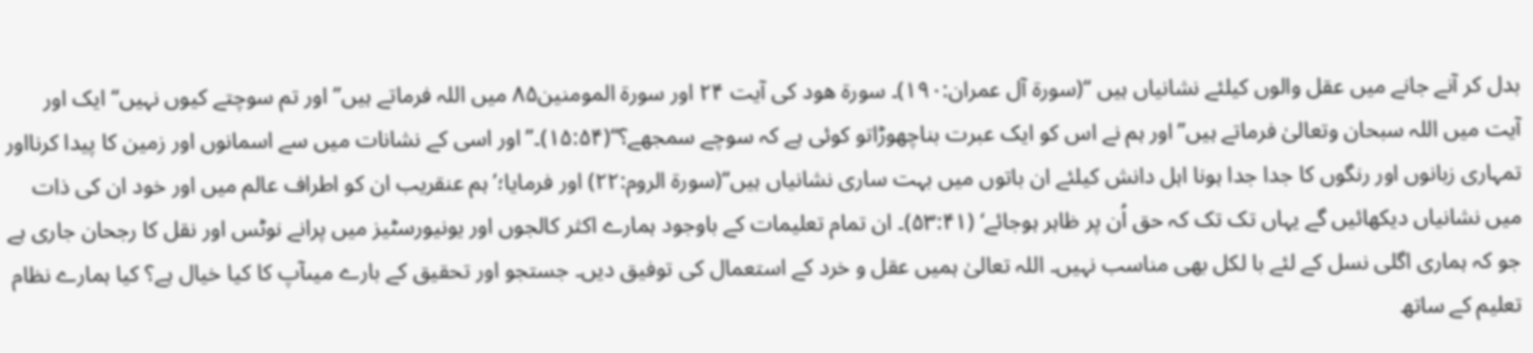بدل کر آنے جانے میں عقل والوں کیلئے نشانیاں ہیں ‘‘(سورۃ آل عمران:۱۹۰)۔ سورۃ ھود کی آیت ۲۴ اور سورۃ المومنین۸۵ میں اللہ فرماتے ہیں’’ اور تم سوچتے کیوں نہیں‘‘ ایک اور آیت میں اللہ سبحان وتعالیٰ فرماتے ہیں’’اور ہم نے اس کو ایک عبرت بناچھوڑاتو کوئی ہے کہ سوچے سمجھے؟‘‘(۱۵:۵۴)۔’’اور اسی کے نشانات میں سے اسمانوں اور زمین کا پیدا کرنااور تمہاری زبانوں اور رنگوں کا جدا جدا ہونا اہل دانش کیلئے ان باتوں میں بہت ساری نشانیاں ہیں‘‘(سورۃ الروم:۲۲) اور فرمایا؛’ہم عنقریب ان کو اطراف عالم میں اور خود ان کی ذات میں نشانیاں دیکھائیں گے یہاں تک تک کہ حق اُن پر ظاہر ہوجائے‘ (۵۳:۴۱)۔ ان تمام تعلیمات کے باوجود ہمارے اکثر کالجوں اور یونیورسٹیز میں پرانے نوٹس اور نقل کا رجحان جاری ہے جو کہ ہماری اگلی نسل کے لئے با لکل بھی مناسب نہیں۔ اللہ تعالیٰ ہمیں عقل و خرد کے استعمال کی توفیق دیں۔ جستجو اور تحقیق کے بارے میںآپ کا کیا خیال ہے؟ کیا ہمارے نظام تعلیم کے ساتھ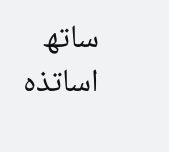ساتھ اساتذہ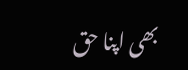بھی اپنا حق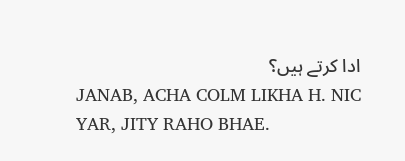ادا کرتے ہیں؟
JANAB, ACHA COLM LIKHA H. NIC YAR, JITY RAHO BHAE.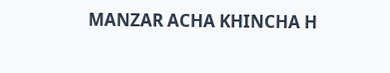MANZAR ACHA KHINCHA H